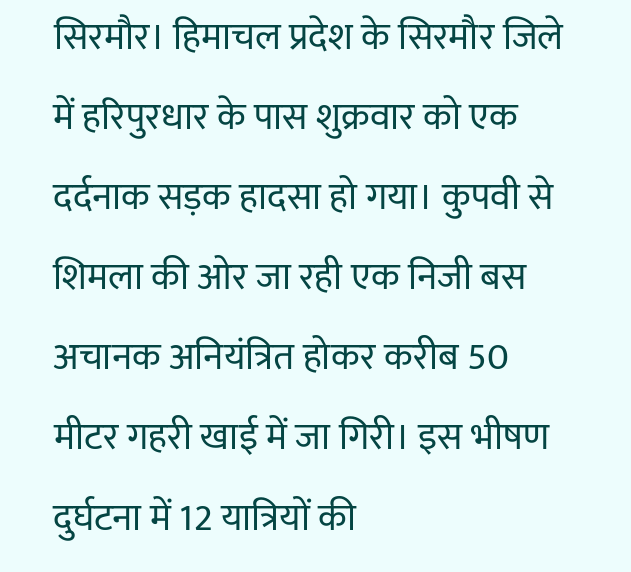सिरमौर। हिमाचल प्रदेश के सिरमौर जिले में हरिपुरधार के पास शुक्रवार को एक दर्दनाक सड़क हादसा हो गया। कुपवी से शिमला की ओर जा रही एक निजी बस अचानक अनियंत्रित होकर करीब 50 मीटर गहरी खाई में जा गिरी। इस भीषण दुर्घटना में 12 यात्रियों की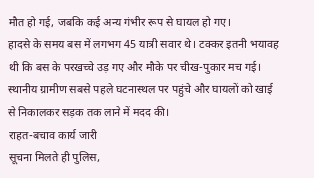मौत हो गई, जबकि कई अन्य गंभीर रूप से घायल हो गए।
हादसे के समय बस में लगभग 45 यात्री सवार थे। टक्कर इतनी भयावह थी कि बस के परखच्चे उड़ गए और मौके पर चीख-पुकार मच गई। स्थानीय ग्रामीण सबसे पहले घटनास्थल पर पहुंचे और घायलों को खाई से निकालकर सड़क तक लाने में मदद की।
राहत-बचाव कार्य जारी
सूचना मिलते ही पुलिस,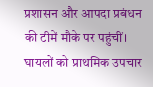प्रशासन और आपदा प्रबंधन की टीमें मौके पर पहुंचीं। घायलों को प्राथमिक उपचार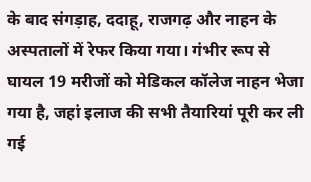के बाद संगड़ाह, ददाहू, राजगढ़ और नाहन के अस्पतालों में रेफर किया गया। गंभीर रूप से घायल 19 मरीजों को मेडिकल कॉलेज नाहन भेजा गया है, जहां इलाज की सभी तैयारियां पूरी कर ली गई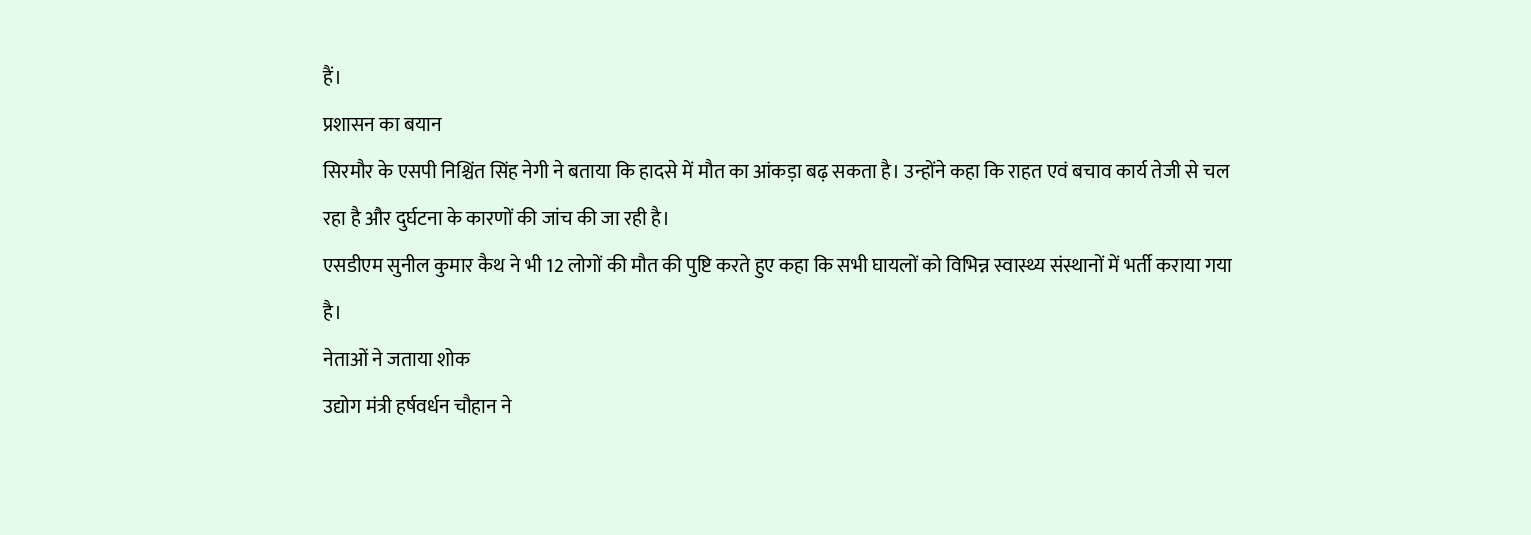हैं।
प्रशासन का बयान
सिरमौर के एसपी निश्चिंत सिंह नेगी ने बताया कि हादसे में मौत का आंकड़ा बढ़ सकता है। उन्होंने कहा कि राहत एवं बचाव कार्य तेजी से चल रहा है और दुर्घटना के कारणों की जांच की जा रही है।
एसडीएम सुनील कुमार कैथ ने भी 12 लोगों की मौत की पुष्टि करते हुए कहा कि सभी घायलों को विभिन्न स्वास्थ्य संस्थानों में भर्ती कराया गया है।
नेताओं ने जताया शोक
उद्योग मंत्री हर्षवर्धन चौहान ने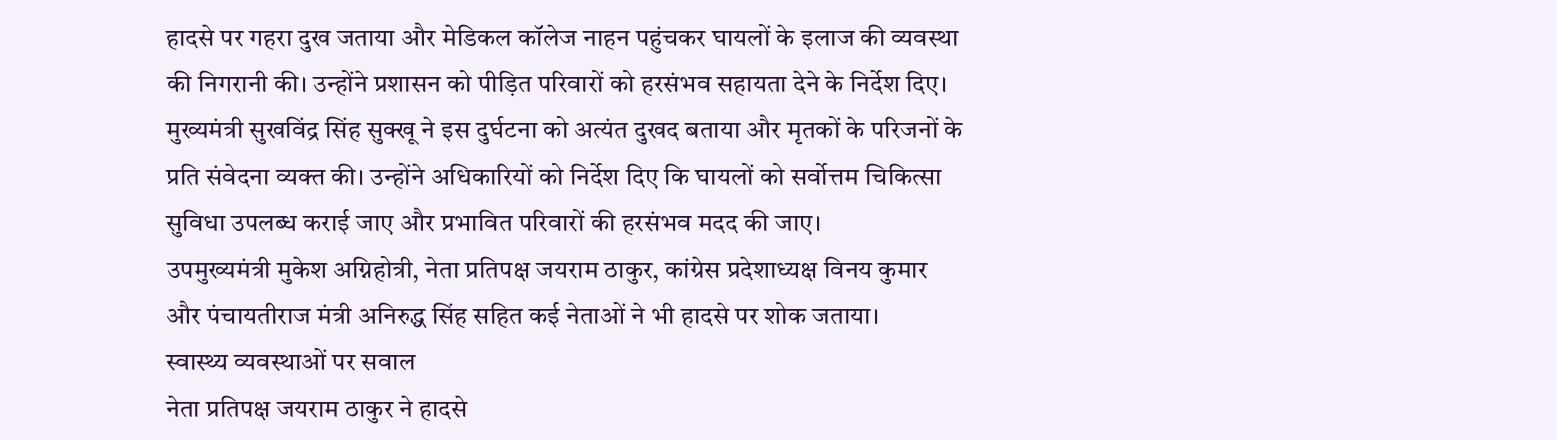हादसे पर गहरा दुख जताया और मेडिकल कॉलेज नाहन पहुंचकर घायलों के इलाज की व्यवस्था की निगरानी की। उन्होंने प्रशासन को पीड़ित परिवारों को हरसंभव सहायता देने के निर्देश दिए।
मुख्यमंत्री सुखविंद्र सिंह सुक्खू ने इस दुर्घटना को अत्यंत दुखद बताया और मृतकों के परिजनों के प्रति संवेदना व्यक्त की। उन्होंने अधिकारियों को निर्देश दिए कि घायलों को सर्वोत्तम चिकित्सा सुविधा उपलब्ध कराई जाए और प्रभावित परिवारों की हरसंभव मदद की जाए।
उपमुख्यमंत्री मुकेश अग्निहोत्री, नेता प्रतिपक्ष जयराम ठाकुर, कांग्रेस प्रदेशाध्यक्ष विनय कुमार और पंचायतीराज मंत्री अनिरुद्ध सिंह सहित कई नेताओं ने भी हादसे पर शोक जताया।
स्वास्थ्य व्यवस्थाओं पर सवाल
नेता प्रतिपक्ष जयराम ठाकुर ने हादसे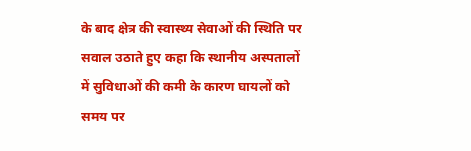के बाद क्षेत्र की स्वास्थ्य सेवाओं की स्थिति पर सवाल उठाते हुए कहा कि स्थानीय अस्पतालों में सुविधाओं की कमी के कारण घायलों को समय पर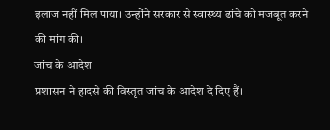इलाज नहीं मिल पाया। उन्होंने सरकार से स्वास्थ्य ढांचे को मजबूत करने की मांग की।
जांच के आदेश
प्रशासन ने हादसे की विस्तृत जांच के आदेश दे दिए हैं।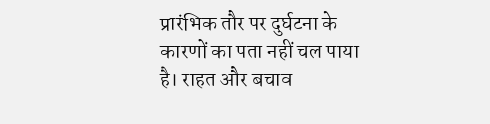प्रारंभिक तौर पर दुर्घटना के कारणों का पता नहीं चल पाया है। राहत और बचाव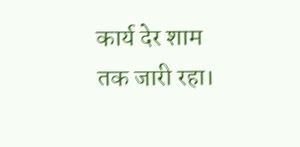कार्य देर शाम तक जारी रहा।